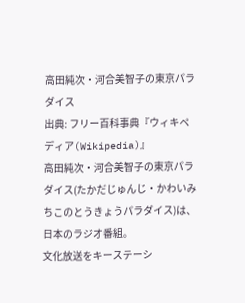高田純次・河合美智子の東京パラダイス
出典: フリー百科事典『ウィキペディア(Wikipedia)』
高田純次・河合美智子の東京パラダイス(たかだじゅんじ・かわいみちこのとうきょうパラダイス)は、日本のラジオ番組。
文化放送をキーステーシ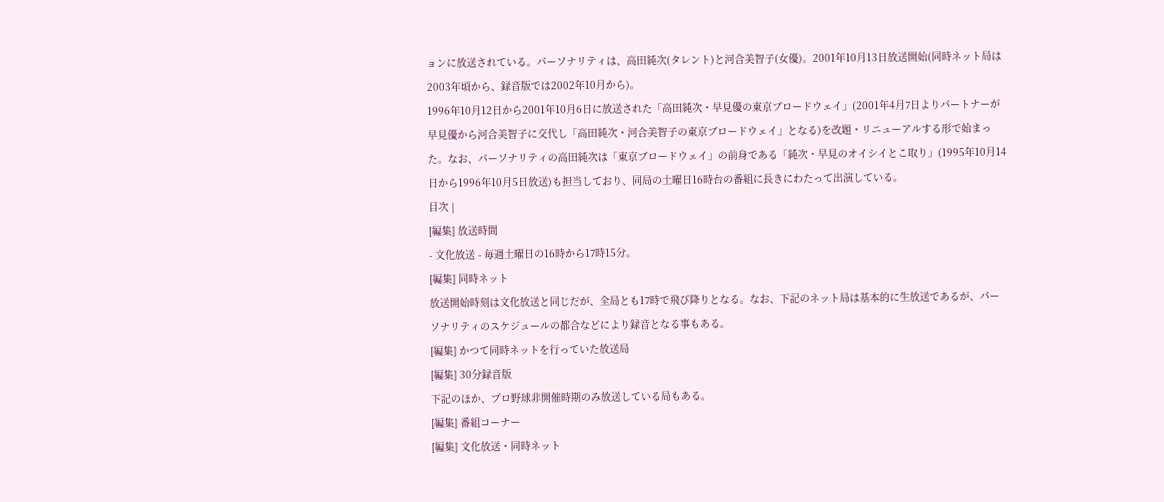ョンに放送されている。パーソナリティは、高田純次(タレント)と河合美智子(女優)。2001年10月13日放送開始(同時ネット局は2003年頃から、録音版では2002年10月から)。
1996年10月12日から2001年10月6日に放送された「高田純次・早見優の東京ブロードウェイ」(2001年4月7日よりパートナーが早見優から河合美智子に交代し「高田純次・河合美智子の東京ブロードウェイ」となる)を改題・リニューアルする形で始まった。なお、パーソナリティの高田純次は「東京ブロードウェイ」の前身である「純次・早見のオイシイとこ取り」(1995年10月14日から1996年10月5日放送)も担当しており、同局の土曜日16時台の番組に長きにわたって出演している。
目次 |
[編集] 放送時間
- 文化放送 - 毎週土曜日の16時から17時15分。
[編集] 同時ネット
放送開始時刻は文化放送と同じだが、全局とも17時で飛び降りとなる。なお、下記のネット局は基本的に生放送であるが、パーソナリティのスケジュールの都合などにより録音となる事もある。
[編集] かつて同時ネットを行っていた放送局
[編集] 30分録音版
下記のほか、プロ野球非開催時期のみ放送している局もある。
[編集] 番組コーナー
[編集] 文化放送・同時ネット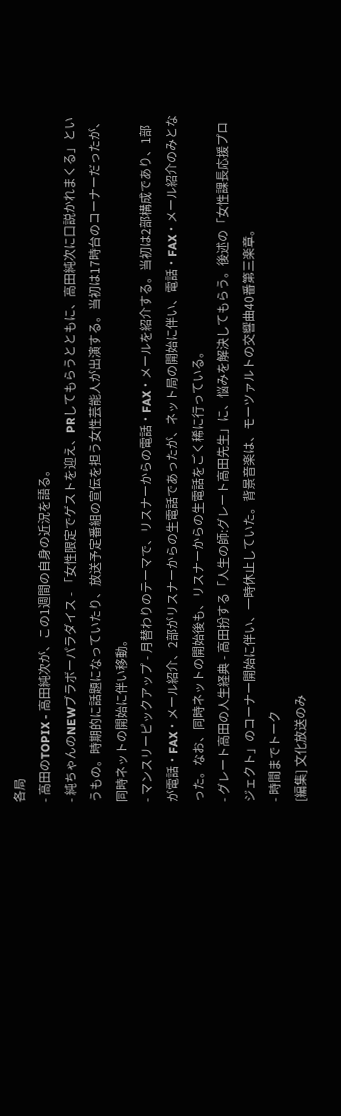各局
- 高田のTOPIX - 高田純次が、この1週間の自身の近況を語る。
- 純ちゃんのNEWブラボーパラダイス - 「女性限定でゲストを迎え、PRしてもらうとともに、高田純次に口説かれまくる」というもの。時期的に話題になっていたり、放送予定番組の宣伝を担う女性芸能人が出演する。当初は17時台のコーナーだったが、同時ネットの開始に伴い移動。
- マンスリーピックアップ - 月替わりのテーマで、リスナーからの電話・FAX・メールを紹介する。当初は2部構成であり、1部が電話・FAX・メール紹介、2部がリスナーからの生電話であったが、ネット局の開始に伴い、電話・FAX・メール紹介のみとなった。なお、同時ネットの開始後も、リスナーからの生電話をごく稀に行っている。
- グレート高田の人生経典 - 高田扮する「人生の師:グレート高田先生」に、悩みを解決してもらう。後述の「女性課長応援プロジェクト」のコーナー開始に伴い、一時休止していた。背景音楽は、モーツァルトの交響曲40番第三楽章。
- 時間までトーク
[編集] 文化放送のみ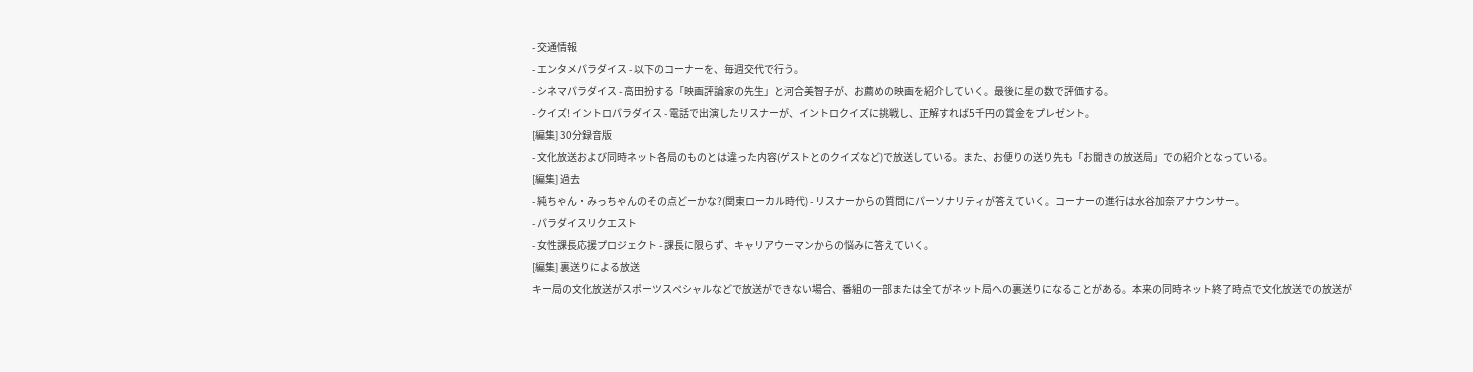- 交通情報
- エンタメパラダイス - 以下のコーナーを、毎週交代で行う。
- シネマパラダイス - 高田扮する「映画評論家の先生」と河合美智子が、お薦めの映画を紹介していく。最後に星の数で評価する。
- クイズ! イントロパラダイス - 電話で出演したリスナーが、イントロクイズに挑戦し、正解すれば5千円の賞金をプレゼント。
[編集] 30分録音版
- 文化放送および同時ネット各局のものとは違った内容(ゲストとのクイズなど)で放送している。また、お便りの送り先も「お聞きの放送局」での紹介となっている。
[編集] 過去
- 純ちゃん・みっちゃんのその点どーかな?(関東ローカル時代) - リスナーからの質問にパーソナリティが答えていく。コーナーの進行は水谷加奈アナウンサー。
- パラダイスリクエスト
- 女性課長応援プロジェクト - 課長に限らず、キャリアウーマンからの悩みに答えていく。
[編集] 裏送りによる放送
キー局の文化放送がスポーツスペシャルなどで放送ができない場合、番組の一部または全てがネット局への裏送りになることがある。本来の同時ネット終了時点で文化放送での放送が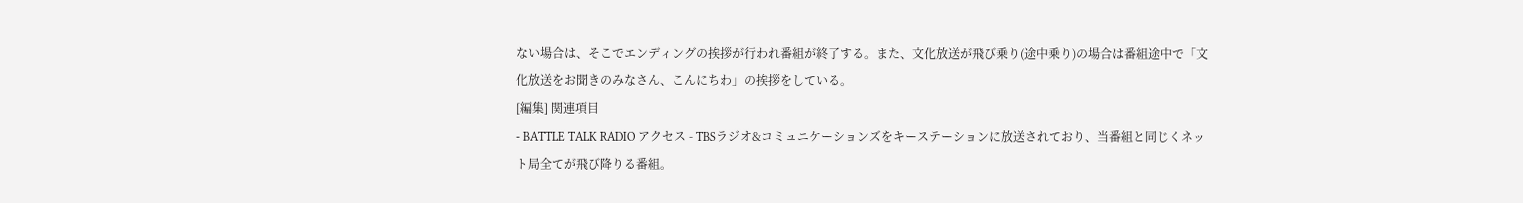ない場合は、そこでエンディングの挨拶が行われ番組が終了する。また、文化放送が飛び乗り(途中乗り)の場合は番組途中で「文化放送をお聞きのみなさん、こんにちわ」の挨拶をしている。
[編集] 関連項目
- BATTLE TALK RADIO アクセス - TBSラジオ&コミュニケーションズをキーステーションに放送されており、当番組と同じくネット局全てが飛び降りる番組。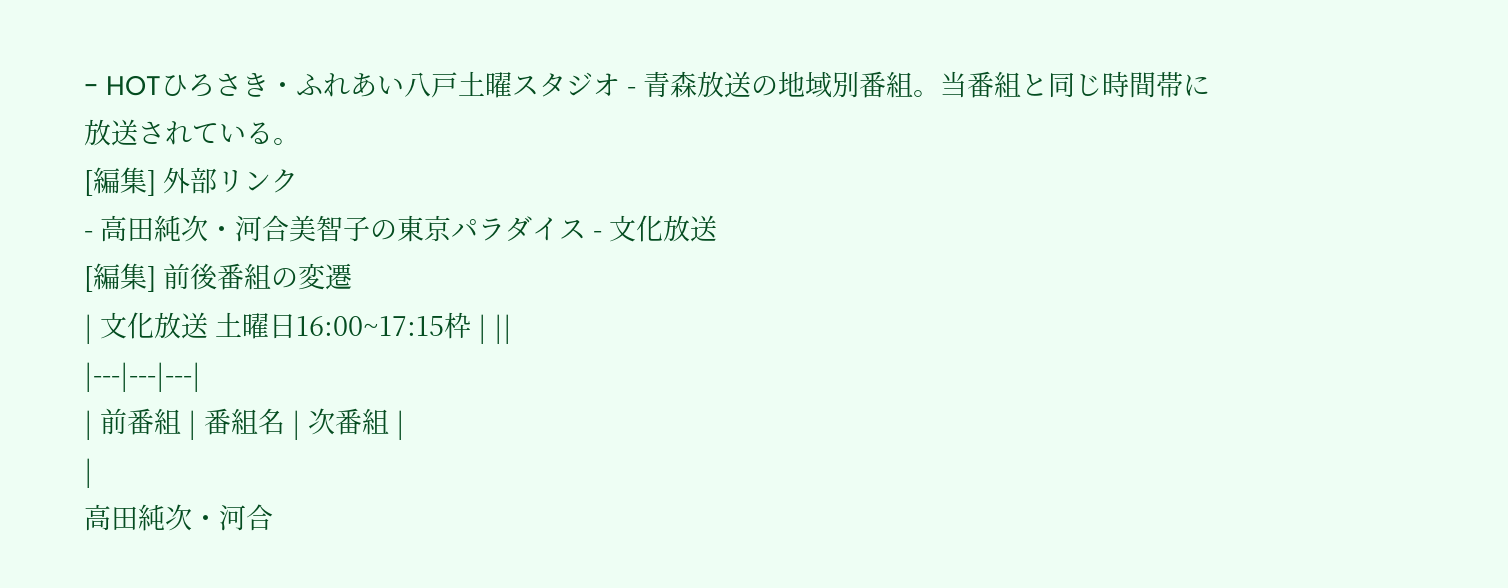- HOTひろさき・ふれあい八戸土曜スタジオ - 青森放送の地域別番組。当番組と同じ時間帯に放送されている。
[編集] 外部リンク
- 高田純次・河合美智子の東京パラダイス - 文化放送
[編集] 前後番組の変遷
| 文化放送 土曜日16:00~17:15枠 | ||
|---|---|---|
| 前番組 | 番組名 | 次番組 |
|
高田純次・河合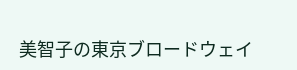美智子の東京ブロードウェイ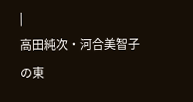|
高田純次・河合美智子の東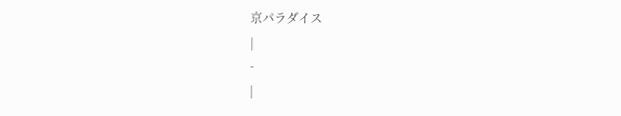京パラダイス
|
-
|